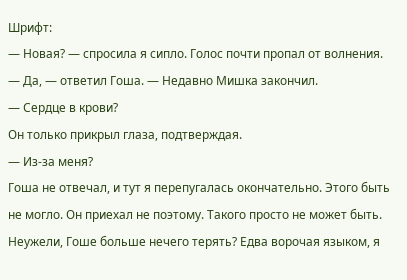Шрифт:
— Новая? — спросила я сипло. Голос почти пропал от волнения.
— Да, — ответил Гоша. — Недавно Мишка закончил.
— Сердце в крови?
Он только прикрыл глаза, подтверждая.
— Из-за меня?
Гоша не отвечал, и тут я перепугалась окончательно. Этого быть не могло. Он приехал не поэтому. Такого просто не может быть. Неужели, Гоше больше нечего терять? Едва ворочая языком, я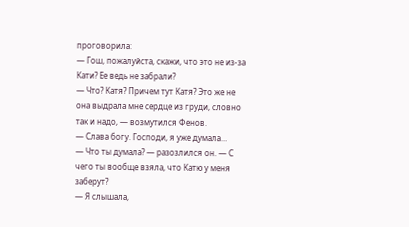проговорила:
— Гош, пожалуйста, скажи, что это не из-за Кати? Ее ведь не забрали?
— Что? Катя? Причем тут Катя? Это же не она выдрала мне сердце из груди, словно так и надо, — возмутился Фенов.
— Слава богу. Господи, я уже думала…
— Что ты думала? — разозлился он. — С чего ты вообще взяла, что Катю у меня заберут?
— Я слышала,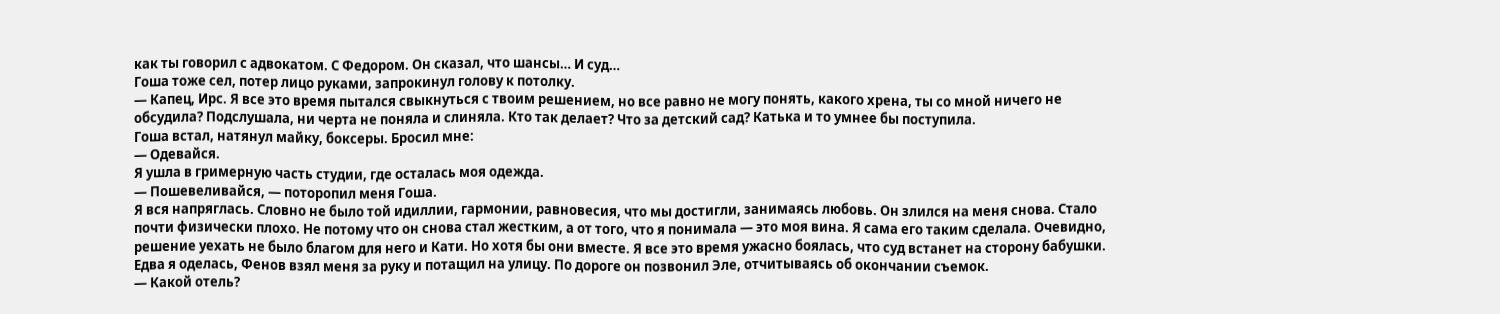как ты говорил с адвокатом. С Федором. Он сказал, что шансы… И суд…
Гоша тоже сел, потер лицо руками, запрокинул голову к потолку.
— Капец, Ирс. Я все это время пытался свыкнуться с твоим решением, но все равно не могу понять, какого хрена, ты со мной ничего не обсудила? Подслушала, ни черта не поняла и слиняла. Кто так делает? Что за детский сад? Катька и то умнее бы поступила.
Гоша встал, натянул майку, боксеры. Бросил мне:
— Одевайся.
Я ушла в гримерную часть студии, где осталась моя одежда.
— Пошевеливайся, — поторопил меня Гоша.
Я вся напряглась. Словно не было той идиллии, гармонии, равновесия, что мы достигли, занимаясь любовь. Он злился на меня снова. Стало почти физически плохо. Не потому что он снова стал жестким, а от того, что я понимала — это моя вина. Я сама его таким сделала. Очевидно, решение уехать не было благом для него и Кати. Но хотя бы они вместе. Я все это время ужасно боялась, что суд встанет на сторону бабушки.
Едва я оделась, Фенов взял меня за руку и потащил на улицу. По дороге он позвонил Эле, отчитываясь об окончании съемок.
— Какой отель?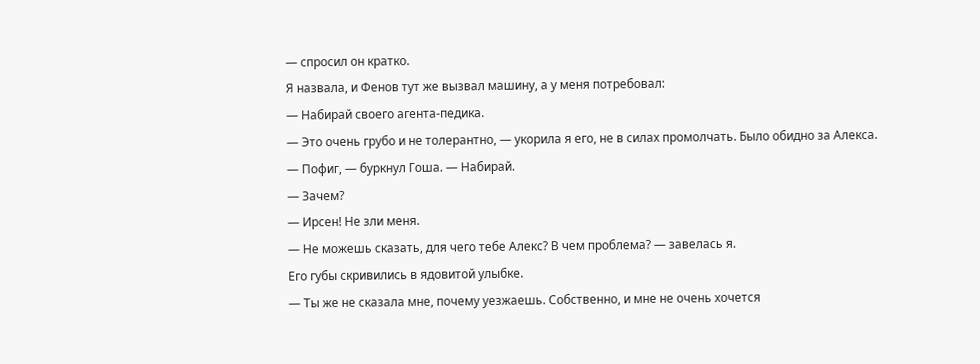— спросил он кратко.
Я назвала, и Фенов тут же вызвал машину, а у меня потребовал:
— Набирай своего агента-педика.
— Это очень грубо и не толерантно, — укорила я его, не в силах промолчать. Было обидно за Алекса.
— Пофиг, — буркнул Гоша. — Набирай.
— Зачем?
— Ирсен! Не зли меня.
— Не можешь сказать, для чего тебе Алекс? В чем проблема? — завелась я.
Его губы скривились в ядовитой улыбке.
— Ты же не сказала мне, почему уезжаешь. Собственно, и мне не очень хочется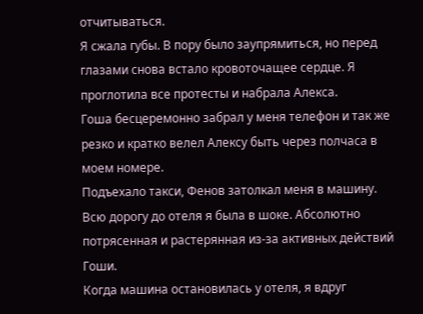отчитываться.
Я сжала губы. В пору было заупрямиться, но перед глазами снова встало кровоточащее сердце. Я проглотила все протесты и набрала Алекса.
Гоша бесцеремонно забрал у меня телефон и так же резко и кратко велел Алексу быть через полчаса в моем номере.
Подъехало такси, Фенов затолкал меня в машину. Всю дорогу до отеля я была в шоке. Абсолютно потрясенная и растерянная из-за активных действий Гоши.
Когда машина остановилась у отеля, я вдруг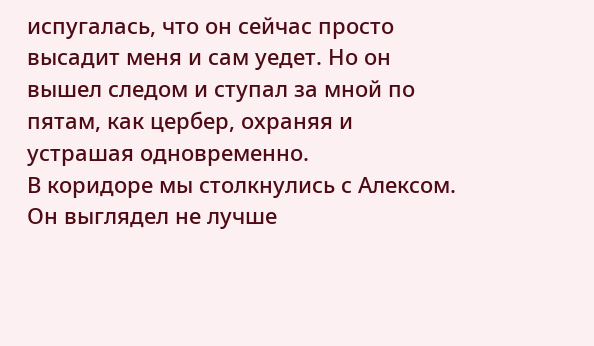испугалась, что он сейчас просто высадит меня и сам уедет. Но он вышел следом и ступал за мной по пятам, как цербер, охраняя и устрашая одновременно.
В коридоре мы столкнулись с Алексом. Он выглядел не лучше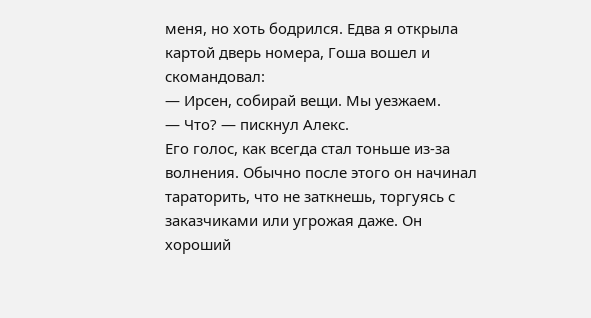меня, но хоть бодрился. Едва я открыла картой дверь номера, Гоша вошел и скомандовал:
— Ирсен, собирай вещи. Мы уезжаем.
— Что? — пискнул Алекс.
Его голос, как всегда стал тоньше из-за волнения. Обычно после этого он начинал тараторить, что не заткнешь, торгуясь с заказчиками или угрожая даже. Он хороший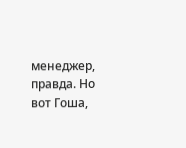менеджер, правда. Но вот Гоша,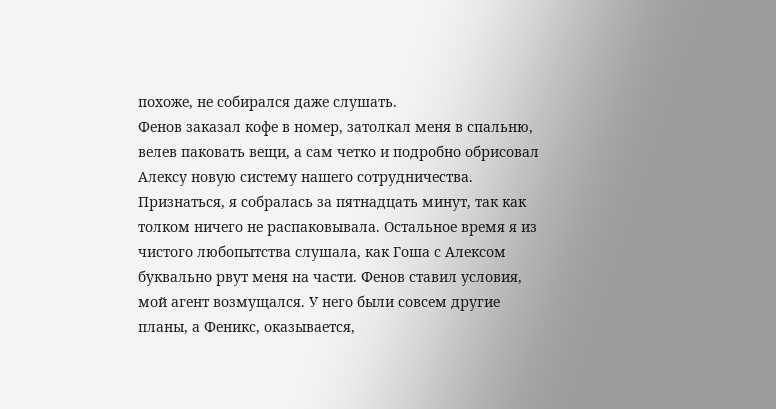похоже, не собирался даже слушать.
Фенов заказал кофе в номер, затолкал меня в спальню, велев паковать вещи, а сам четко и подробно обрисовал Алексу новую систему нашего сотрудничества.
Признаться, я собралась за пятнадцать минут, так как толком ничего не распаковывала. Остальное время я из чистого любопытства слушала, как Гоша с Алексом буквально рвут меня на части. Фенов ставил условия, мой агент возмущался. У него были совсем другие планы, а Феникс, оказывается,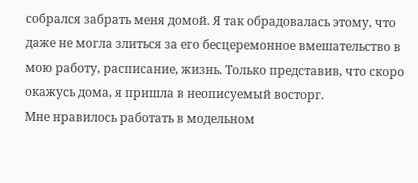собрался забрать меня домой. Я так обрадовалась этому, что даже не могла злиться за его бесцеремонное вмешательство в мою работу, расписание, жизнь. Только представив, что скоро окажусь дома, я пришла в неописуемый восторг.
Мне нравилось работать в модельном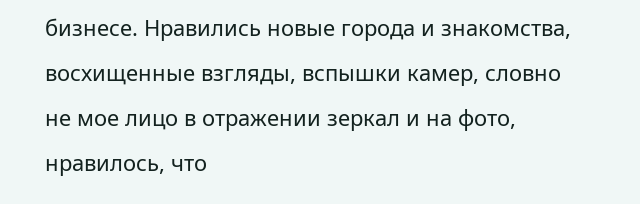бизнесе. Нравились новые города и знакомства, восхищенные взгляды, вспышки камер, словно не мое лицо в отражении зеркал и на фото, нравилось, что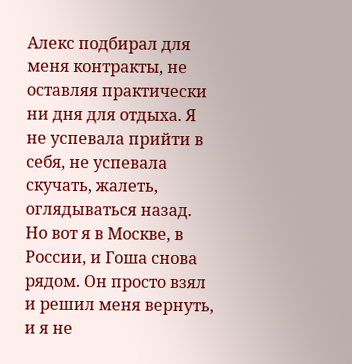Алекс подбирал для меня контракты, не оставляя практически ни дня для отдыха. Я не успевала прийти в себя, не успевала скучать, жалеть, оглядываться назад. Но вот я в Москве, в России, и Гоша снова рядом. Он просто взял и решил меня вернуть, и я не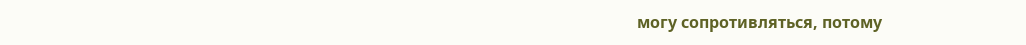могу сопротивляться, потому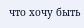что хочу быть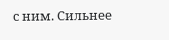с ним. Сильнее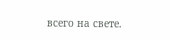всего на свете.